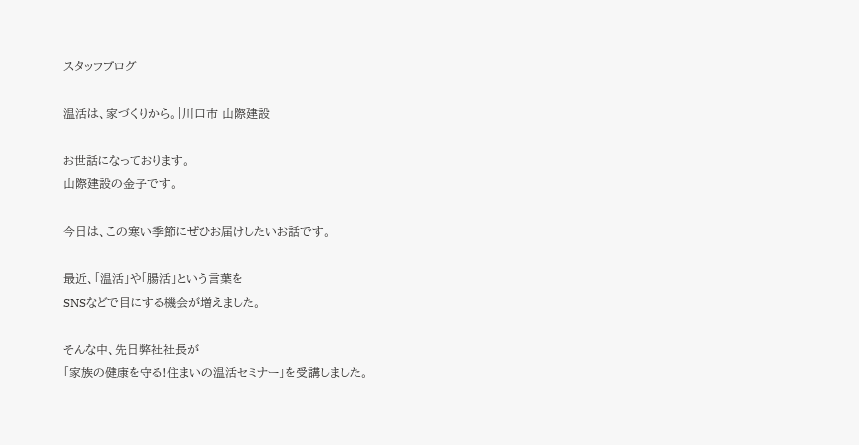スタッフブログ

温活は、家づくりから。|川口市 山際建設

お世話になっております。
山際建設の金子です。

今日は、この寒い季節にぜひお届けしたいお話です。

最近、「温活」や「腸活」という言葉を
SNSなどで目にする機会が増えました。

そんな中、先日弊社社長が
「家族の健康を守る!住まいの温活セミナー」を受講しました。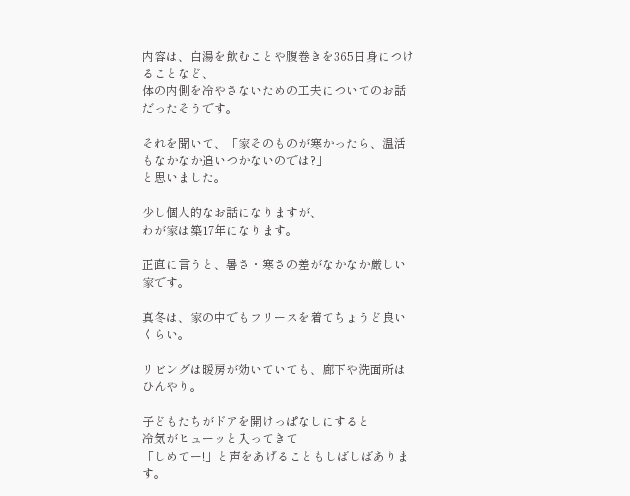内容は、白湯を飲むことや腹巻きを365日身につけることなど、
体の内側を冷やさないための工夫についてのお話だったそうです。

それを聞いて、「家そのものが寒かったら、温活もなかなか追いつかないのでは?」
と思いました。

少し個人的なお話になりますが、
わが家は築17年になります。

正直に言うと、暑さ・寒さの差がなかなか厳しい家です。

真冬は、家の中でもフリースを着てちょうど良いくらい。

リビングは暖房が効いていても、廊下や洗面所はひんやり。

子どもたちがドアを開けっぱなしにすると
冷気がヒューッと入ってきて
「しめてー!」と声をあげることもしばしばあります。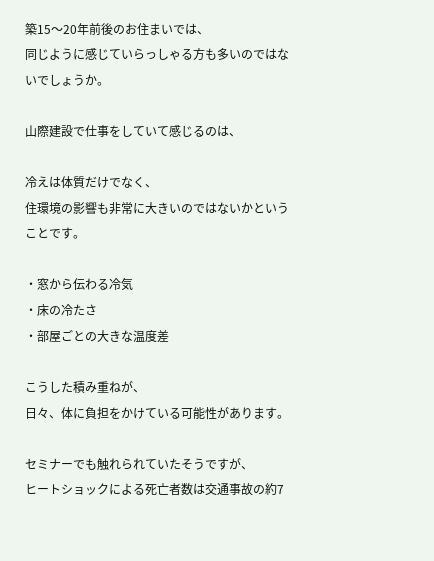築15〜20年前後のお住まいでは、
同じように感じていらっしゃる方も多いのではないでしょうか。

山際建設で仕事をしていて感じるのは、

冷えは体質だけでなく、
住環境の影響も非常に大きいのではないかということです。

・窓から伝わる冷気
・床の冷たさ
・部屋ごとの大きな温度差

こうした積み重ねが、
日々、体に負担をかけている可能性があります。

セミナーでも触れられていたそうですが、
ヒートショックによる死亡者数は交通事故の約7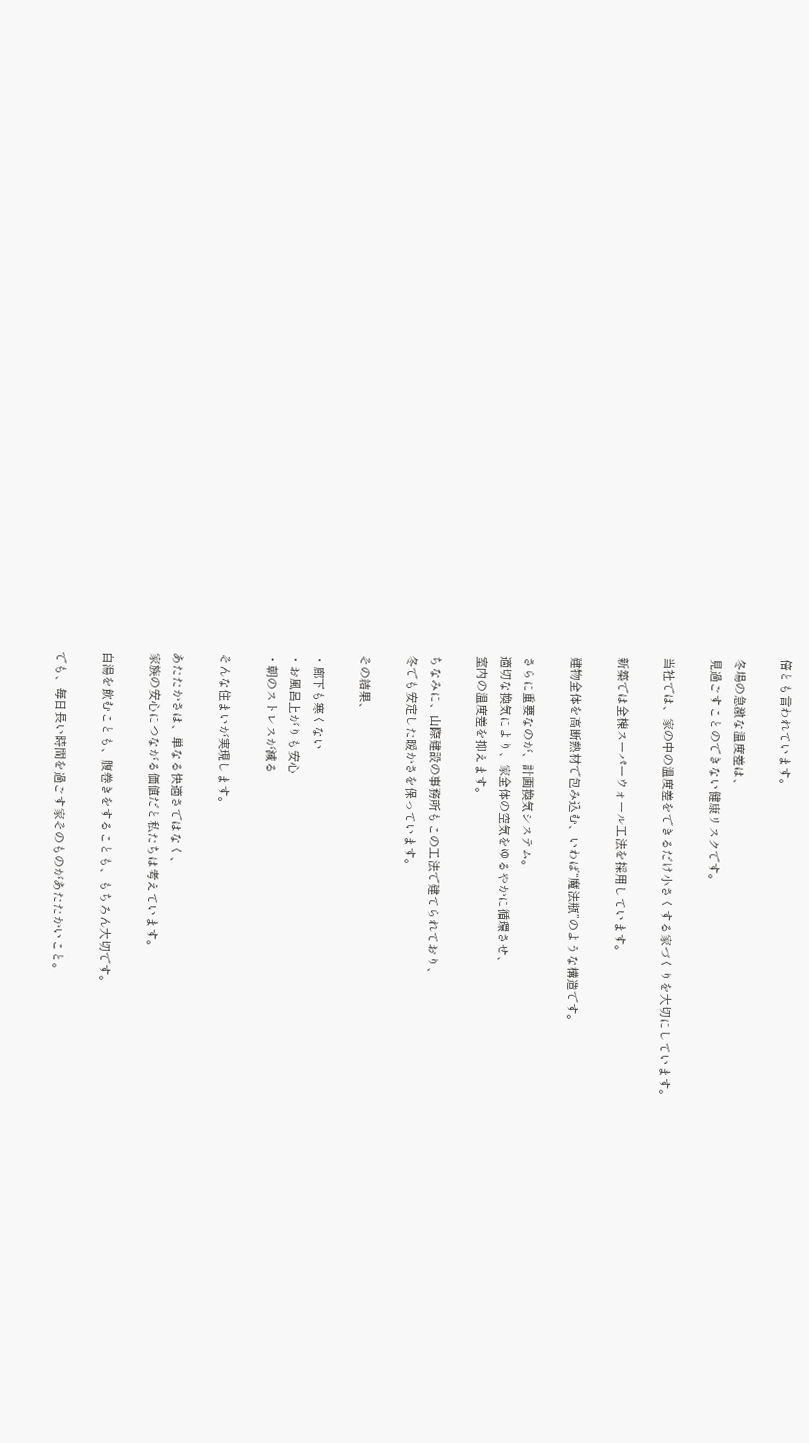倍とも言われています。

冬場の急激な温度差は、
見過ごすことのできない健康リスクです。

当社では、家の中の温度差をできるだけ小さくする家づくりを大切にしています。

新築では全棟スーパーウォール工法を採用しています。

建物全体を高断熱材で包み込む、いわば“魔法瓶”のような構造です。

さらに重要なのが、計画換気システム。
適切な換気により、家全体の空気をゆるやかに循環させ、
室内の温度差を抑えます。

ちなみに、山際建設の事務所もこの工法で建てられており、
冬でも安定した暖かさを保っています。

その結果、

・廊下も寒くない
・お風呂上がりも安心
・朝のストレスが減る

そんな住まいが実現します。

あたたかさは、単なる快適さではなく、
家族の安心につながる価値だと私たちは考えています。

白湯を飲むことも、腹巻きをすることも、もちろん大切です。

でも、毎日長い時間を過ごす家そのものがあたたかいこと。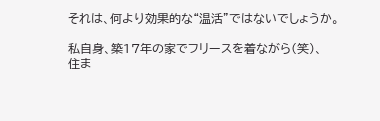それは、何より効果的な“温活”ではないでしょうか。

私自身、築17年の家でフリースを着ながら(笑)、
住ま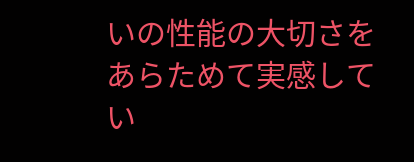いの性能の大切さをあらためて実感してい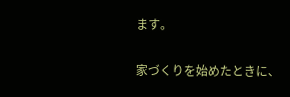ます。

家づくりを始めたときに、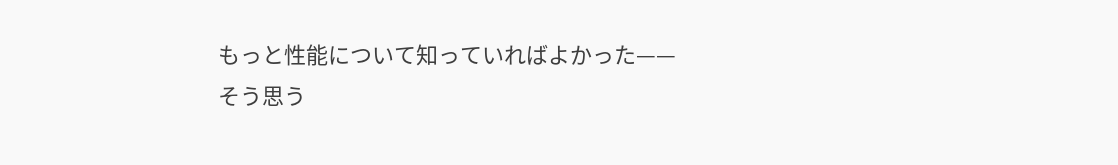もっと性能について知っていればよかった——
そう思う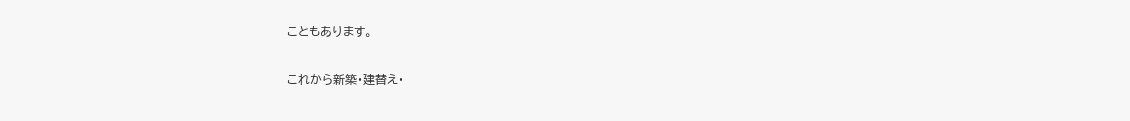こともあります。

これから新築・建替え・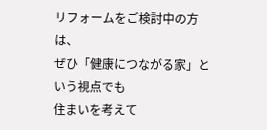リフォームをご検討中の方は、
ぜひ「健康につながる家」という視点でも
住まいを考えて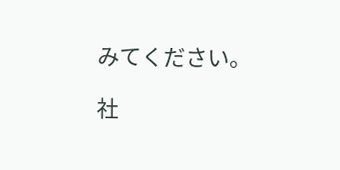みてください。

社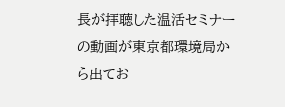長が拝聴した温活セミナーの動画が東京都環境局から出てお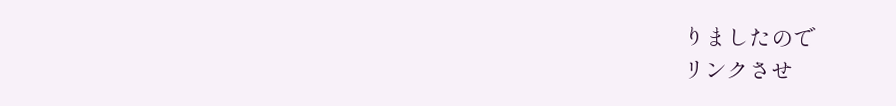りましたので
リンクさせ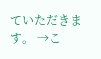ていただきます。 →こ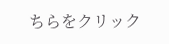ちらをクリック